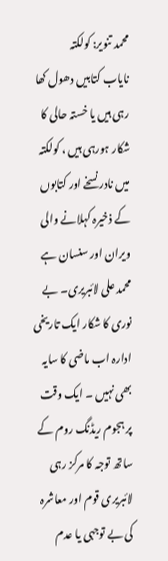محمد تنویر: کولکتہ
نایاب کتابیں دھول کھا رہی ہیں یا خستہ حالی کا شکار ہورہی ہیں ، کولکتہ میں نادر نسخے اور کتابوں کے ذخیرہ کہلانے والی ویران اور سنسان ہے محمد علی لائبریری۔ بے نوری کا شکار ایک تاریخی ادارہ اب ماضی کا سایہ بھی نہیں ۔ ایک وقت پر ہجوم ریڈنگ روم کے ساتھ توجہ کا مرکز رہی لائبریری قوم اور معاشرہ کی بے توجہی یا عدم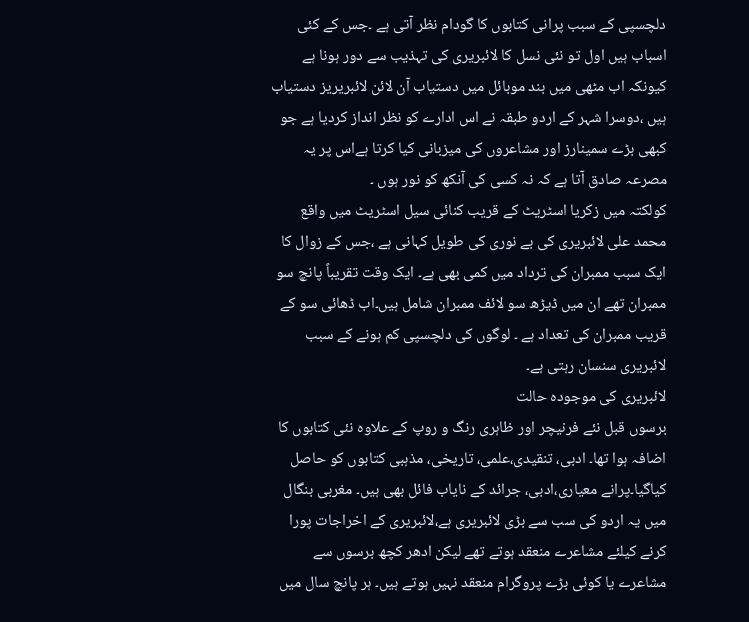دلچسپی کے سبب پرانی کتابوں کا گودام نظر آتی ہے ۔جس کے کئی اسباب ہیں اول تو نئی نسل کا لائبریری کی تہذیب سے دور ہونا ہے کیونکہ اب مٹھی میں بند موبائل میں دستیاب آن لائن لائبریریز دستیاب ہیں ،دوسرا شہر کے اردو طبقہ نے اس ادارے کو نظر انداز کردیا ہے جو کبھی بڑے سمینارز اور مشاعروں کی میزبانی کیا کرتا ہےاس پر یہ مصرعہ صادق آتا ہے کہ نہ کسی کی آنکھ کو نور ہوں ۔
کولکتہ میں زکریا اسٹریٹ کے قریب کنائی سیل اسٹریٹ میں واقع محمد علی لائبریری کی بے نوری کی طویل کہانی ہے ،جس کے زوال کا ایک سبب ممبران کی ترداد میں کمی بھی ہے۔ ایک وقت تقریباً پانچ سو ممبران تھے ان میں ڈیڑھ سو لائف ممبران شامل ہیں۔اب ڈھائی سو کے قریب ممبران کی تعداد ہے ۔ لوگوں کی دلچسپی کم ہونے کے سبب لائبریری سنسان رہتی ہے۔
لائبریری کی موجودہ حالت
برسوں قبل نئے فرنیچر اور ظاہری رنگ و روپ کے علاوہ نئی کتابوں کا اضافہ ہوا تھا۔ ادبی، تنقیدی،علمی، تاریخی، مذہبی کتابوں کو حاصل کیاگیا۔پرانے معیاری،ادبی، جرائد کے نایاب فائل بھی ہیں۔ مغربی بنگال میں یہ اردو کی سب سے بڑی لائبریری ہے،لائبریری کے اخراجات پورا کرنے کیلئے مشاعرے منعقد ہوتے تھے لیکن ادھر کچھ برسوں سے مشاعرے یا کوئی بڑے پروگرام منعقد نہیں ہوتے ہیں۔ ہر پانچ سال میں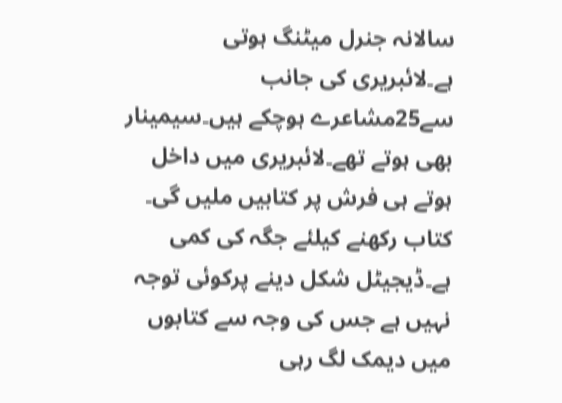سالانہ جنرل میٹنگ ہوتی ہے۔لائبریری کی جانب سے25مشاعرے ہوچکے ہیں۔سیمینار بھی ہوتے تھے۔لائبریری میں داخل ہوتے ہی فرش پر کتابیں ملیں گی۔ کتاب رکھنے کیلئے جگہ کی کمی ہے۔ڈیجیٹل شکل دینے پرکوئی توجہ نہیں ہے جس کی وجہ سے کتابوں میں دیمک لگ رہی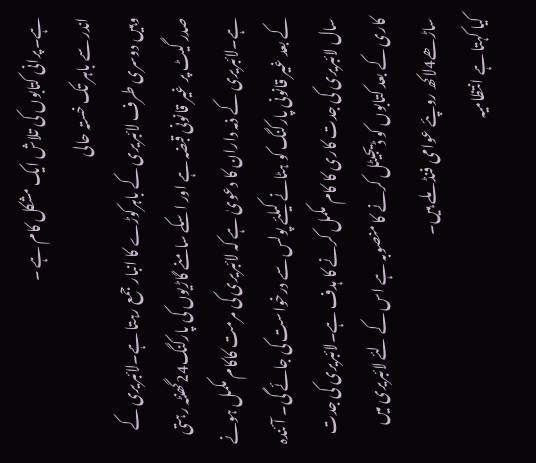ہے۔پرانی کتابوں کی تلاش ایک مشکل کام ہے ۔
اندر سے باہر تک خستہ حالی
وہیں دوسری طرف لائبریری کے باہرکوڑے کا انبار جمع رہتا ہے۔لائبریری کے صدر گیٹ پر غیر قانونی قبضہ ہے اور اسکے سامنے گاڑیوں کی پارکنگ24گھنٹہ رہتی ہے۔لائبریری کے ذمہ داران کا دعویٰ ہے کہ لائبریری کی مرمت کاکام مکمل ہونے کے بعد غیر قانونی پارکنگ کو ہٹانے کیلئے پولس سے درخواست کی جائے گی۔ آئندہ سال لائبریری کی جدت کاری کا کام مکمل کرنے کا ہدف ہے۔لائبریری کی جدت کاری کے بعد کتابوں کو ڈیجیٹل کرنے کا منصوبہ ہے اس کے لئے لائبریری میں ساڑھے4لاکھ روپئے عوامی فنڈ ملے ہیں۔
کیا کہتا ہے انتظامیہ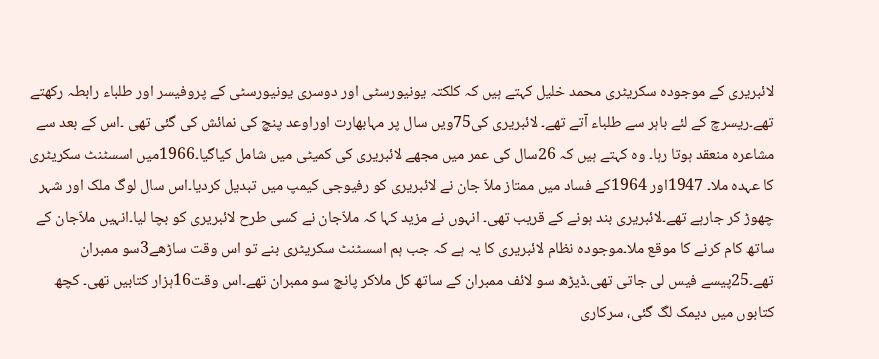لائبریری کے موجودہ سکریٹری محمد خلیل کہتے ہیں کہ کلکتہ یونیورسٹی اور دوسری یونیورسٹی کے پروفیسر اور طلباء رابطہ رکھتے تھے۔ریسرچ کے لئے باہر سے طلباء آتے تھے۔ لائبریری کی75ویں سال پر مہابھارت اوراوعد پنچ کی نمائش کی گئی تھی ۔اس کے بعد سے مشاعرہ منعقد ہوتا رہا۔ وہ کہتے ہیں کہ 26سال کی عمر میں مجھے لائبریری کی کمیٹی میں شامل کیاگیا۔1966میں اسسٹنٹ سکریٹری کا عہدہ ملا۔ 1947اور 1964کے فساد میں ممتاز ملاّ جان نے لائبریری کو رفیوجی کیمپ میں تبدیل کردیا۔اس سال لوگ ملک اور شہر چھوڑ کر جارہے تھے۔لائبریری بند ہونے کے قریب تھی۔ انہوں نے مزید کہا کہ ملاّجان نے کسی طرح لائبریری کو بچا لیا۔انہیں ملاّجان کے ساتھ کام کرنے کا موقع ملا۔موجودہ نظام لائبریری کا یہ ہے کہ جب ہم اسسٹنٹ سکریٹری بنے تو اس وقت ساڑھے3سو ممبران تھے۔25پیسے فیس لی جاتی تھی۔ڈیڑھ سو لائف ممبران کے ساتھ کل ملاکر پانچ سو ممبران تھے۔اس وقت16ہزار کتابیں تھی۔ کچھ کتابوں میں دیمک لگ گئی، سرکاری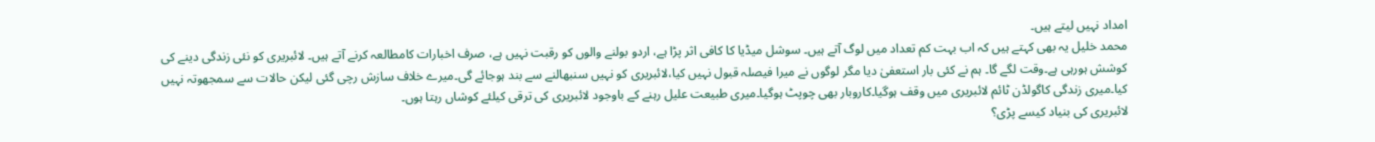امداد نہیں لیتے ہیں۔
محمد خلیل یہ بھی کہتے ہیں کہ اب بہت کم تعداد میں لوگ آتے ہیں۔ سوشل میڈیا کا کافی اثر پڑا ہے، اردو بولنے والوں کو رقبت نہیں ہے، صرف اخبارات کامطالعہ کرنے آتے ہیں۔ لائبریری کو نئی زندگی دینے کی کوشش ہورہی ہے۔وقت لگے گا۔ ہم نے کئی بار استعفیٰ دیا مگر لوگوں نے میرا فیصلہ قبول نہیں کیا،لائبریری کو نہیں سنبھالنے سے بند ہوجائے گی۔میرے خلاف سازش رچی گئی لیکن حالات سے سمجھوتہ نہیں کیا۔میری زندگی کاگولڈن ٹائم لائبریری میں وقف ہوگیا۔کاروبار بھی چوپٹ ہوگیا۔میری طبیعت علیل رہنے کے باوجود لائبریری کی ترقی کیلئے کوشاں رہتا ہوں۔
لائبریری کی بنیاد کیسے پڑی؟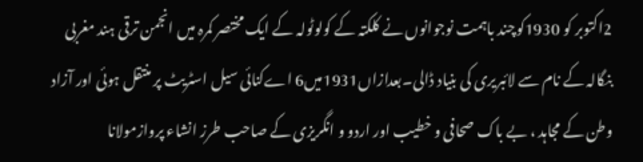2اکتوبر کو 1930کوچند باہمت نوجوانوں نے کلکتہ کے کولوٹولہ کے ایک مختصر کمرہ میں انجمن ترقی ہند مغربی بنگالہ کے نام سے لائبریری کی بنیاد ڈالی۔بعدازاں1931میں6 اےکنائی سیل اسٹریٹ پر منتقل ہوئی اور آزاد وطن کے مجاہد ، بے باک صحافی و خطیب اور اردو و انگریزی کے صاحب طرز انشاء پروازمولانا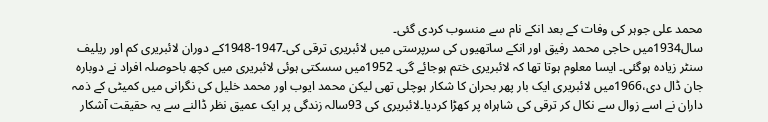محمد علی جوہر کی وفات کے بعد انکے نام سے منسوب کردی گئی۔
سال1934میں حاجی محمد رفیق اور انکے ساتھیوں کی سرپرستی میں لائبریری ترقی کی۔1947-1948کے دوران لائبریری کم اور ریلیف سنٹر زیادہ ہوگئی۔ ایسا معلوم ہوتا تھا کہ لائبریری ختم ہوجائے گی۔ 1952میں سسکتی ہوئی لائبریری میں کچھ باحوصلہ افراد نے دوبارہ جان ڈال دی،1966میں لائبریری ایک بار پھر بحران کا شکار ہوچلی تھی لیکن محمد ایوب اور محمد خلیل کی نگرانی میں کمیٹی کے ذمہ داران نے اسے زوال سے نکال کر ترقی کی شاہراہ پر کھڑا کردیا۔لائبریری کی 93سالہ زندگی پر ایک عمیق نظر ڈالنے سے یہ حقیقت آشکار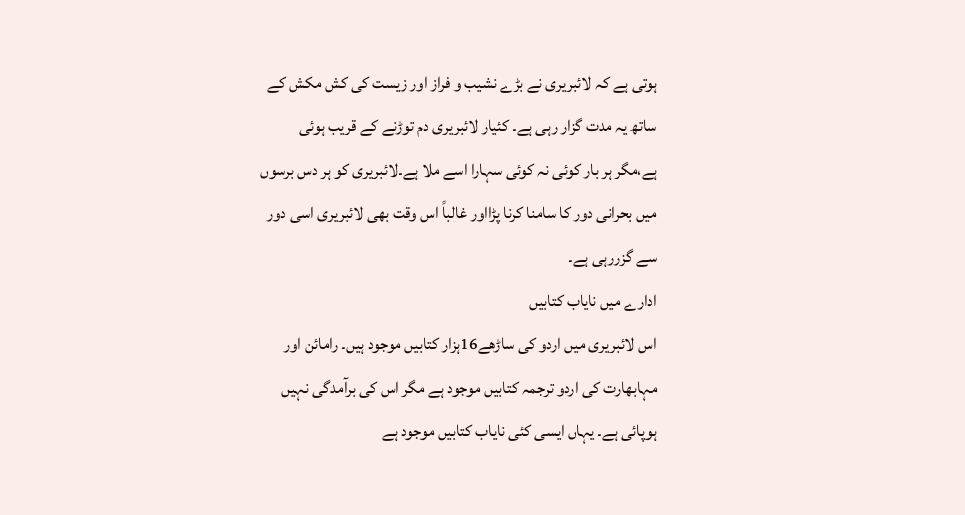ہوتی ہے کہ لائبریری نے بڑے نشیب و فراز اور زیست کی کش مکش کے ساتھ یہ مدت گزار رہی ہے۔ کئیار لائبریری دم توڑنے کے قریب ہوئی ہے،مگر ہر بار کوئی نہ کوئی سہارا اسے ملا ہے۔لائبریری کو ہر دس برسوں میں بحرانی دور کا سامنا کرنا پڑااور غالباً اس وقت بھی لائبریری اسی دور سے گزررہی ہے۔
ادارے میں نایاب کتابیں
اس لائبریری میں اردو کی ساڑھے16ہزار کتابیں موجود ہیں۔ رامائن اور مہابھارت کی اردو ترجمہ کتابیں موجود ہے مگر اس کی برآمدگی نہیں ہوپائی ہے۔ یہاں ایسی کئی نایاب کتابیں موجود ہے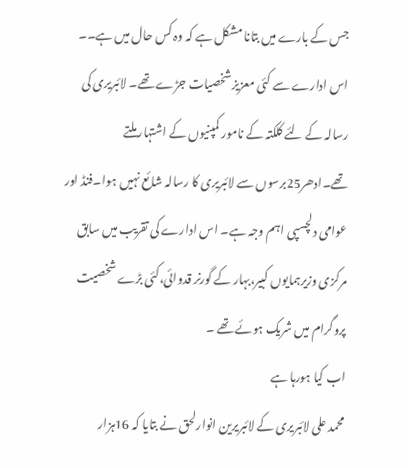جس کے بارے میں بتانا مشکل ہے کہ وہ کس حال میں ہے۔۔
اس ادارے سے کئی معزیز شخصیات جڑے تھے۔ لائبریری کی رسالہ کے لئے کلکتہ کے نامور کمپنیوں کے اشتہار ملتے تھے۔ادھر25برسوں سے لائبریری کا رسالہ شائع نہیں ہوا۔فنڈ اور عوامی دلچسپی اہم وجہ ہے۔ اس ادارے کی تقریب میں سابق مرکزی وزیرہمایوں کبیر،بہار کے گورنر قدوائی،کئی بڑے شخصیت پروگرام میں شریک ہوئے تھے ۔
اب کیا ہورہا ہے
محمد علی لائبریری کے لائبریرین انوارلحق نے بتایا کہ 16ہزار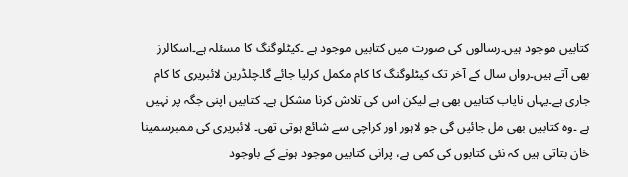کتابیں موجود ہیں۔رسالوں کی صورت میں کتابیں موجود ہے ۔کیٹلوگنگ کا مسئلہ ہے۔اسکالرز بھی آتے ہیں۔رواں سال کے آخر تک کیٹلوگنگ کا کام مکمل کرلیا جائے گا۔چلڈرین لائبریری کا کام جاری ہے۔یہاں نایاب کتابیں بھی ہے لیکن اس کی تلاش کرنا مشکل ہے۔ کتابیں اپنی جگہ پر نہیں ہے ۔وہ کتابیں بھی مل جائیں گی جو لاہور اور کراچی سے شائع ہوتی تھی۔ لائبریری کی ممبرسمینا خان بتاتی ہیں کہ نئی کتابوں کی کمی ہے، پرانی کتابیں موجود ہونے کے باوجود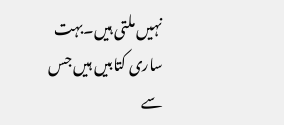نہیں ملتی ہیں۔بہت ساری کتابیں ہیں جس سے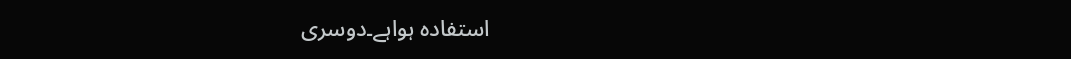استفادہ ہواہے۔دوسری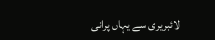لائبریری سے یہاں پرانی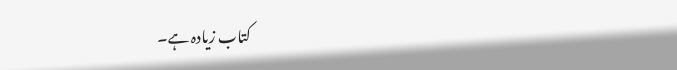کتاب زیادہ ہے۔